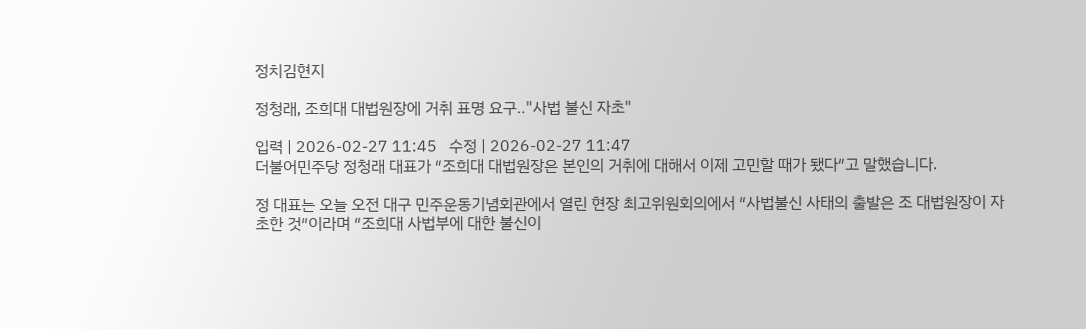정치김현지

정청래, 조희대 대법원장에 거취 표명 요구‥"사법 불신 자초"

입력 | 2026-02-27 11:45   수정 | 2026-02-27 11:47
더불어민주당 정청래 대표가 ″조희대 대법원장은 본인의 거취에 대해서 이제 고민할 때가 됐다″고 말했습니다.

정 대표는 오늘 오전 대구 민주운동기념회관에서 열린 현장 최고위원회의에서 ″사법불신 사태의 출발은 조 대법원장이 자초한 것″이라며 ″조희대 사법부에 대한 불신이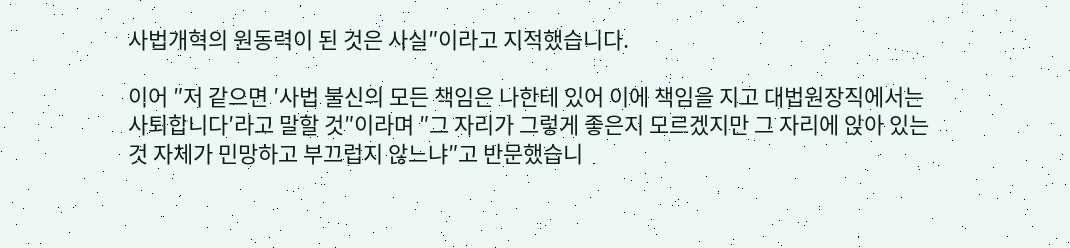사법개혁의 원동력이 된 것은 사실″이라고 지적했습니다.

이어 ″저 같으면 ′사법 불신의 모든 책임은 나한테 있어 이에 책임을 지고 대법원장직에서는 사퇴합니다′라고 말할 것″이라며 ″그 자리가 그렇게 좋은지 모르겠지만 그 자리에 앉아 있는 것 자체가 민망하고 부끄럽지 않느냐″고 반문했습니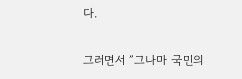다.

그러면서 ″그나마 국민의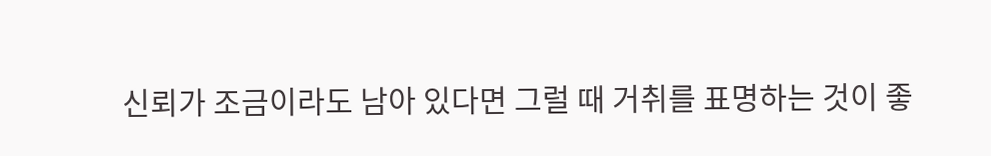신뢰가 조금이라도 남아 있다면 그럴 때 거취를 표명하는 것이 좋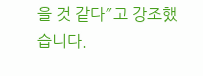을 것 같다″고 강조했습니다.